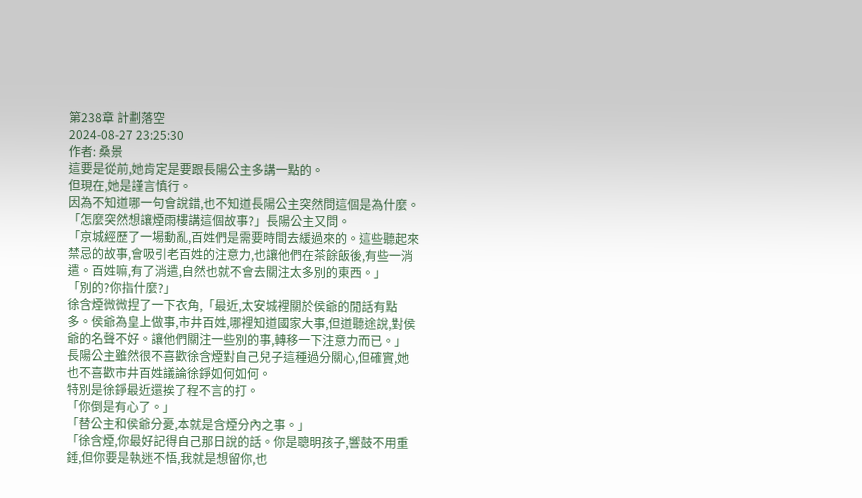第238章 計劃落空
2024-08-27 23:25:30
作者: 桑景
這要是從前,她肯定是要跟長陽公主多講一點的。
但現在,她是謹言慎行。
因為不知道哪一句會說錯,也不知道長陽公主突然問這個是為什麼。
「怎麼突然想讓煙雨樓講這個故事?」長陽公主又問。
「京城經歷了一場動亂,百姓們是需要時間去緩過來的。這些聽起來禁忌的故事,會吸引老百姓的注意力,也讓他們在茶餘飯後,有些一消遣。百姓嘛,有了消遣,自然也就不會去關注太多別的東西。」
「別的?你指什麼?」
徐含煙微微捏了一下衣角,「最近,太安城裡關於侯爺的閒話有點多。侯爺為皇上做事,市井百姓,哪裡知道國家大事,但道聽途說,對侯爺的名聲不好。讓他們關注一些別的事,轉移一下注意力而已。」
長陽公主雖然很不喜歡徐含煙對自己兒子這種過分關心,但確實,她也不喜歡市井百姓議論徐錚如何如何。
特別是徐錚最近還挨了程不言的打。
「你倒是有心了。」
「替公主和侯爺分憂,本就是含煙分內之事。」
「徐含煙,你最好記得自己那日說的話。你是聰明孩子,響鼓不用重錘,但你要是執迷不悟,我就是想留你,也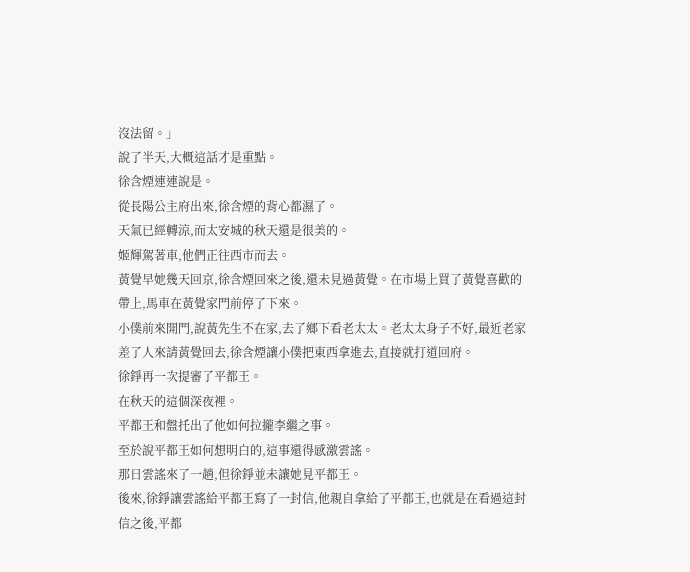沒法留。」
說了半天,大概這話才是重點。
徐含煙連連說是。
從長陽公主府出來,徐含煙的背心都濕了。
天氣已經轉涼,而太安城的秋天還是很美的。
姬輝駕著車,他們正往西市而去。
黃覺早她幾天回京,徐含煙回來之後,還未見過黃覺。在市場上買了黃覺喜歡的帶上,馬車在黃覺家門前停了下來。
小僕前來開門,說黃先生不在家,去了鄉下看老太太。老太太身子不好,最近老家差了人來請黃覺回去,徐含煙讓小僕把東西拿進去,直接就打道回府。
徐錚再一次提審了平都王。
在秋天的這個深夜裡。
平都王和盤托出了他如何拉攏李繼之事。
至於說平都王如何想明白的,這事還得感激雲謠。
那日雲謠來了一趟,但徐錚並未讓她見平都王。
後來,徐錚讓雲謠給平都王寫了一封信,他親自拿給了平都王,也就是在看過這封信之後,平都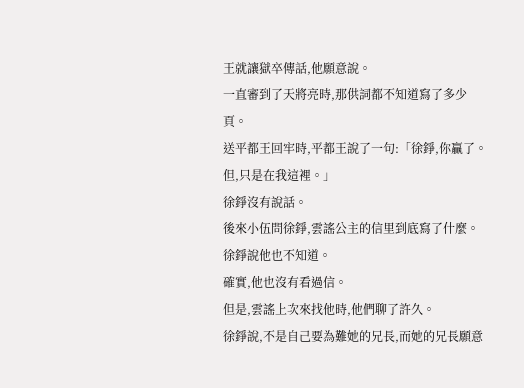王就讓獄卒傳話,他願意說。
一直審到了天將亮時,那供詞都不知道寫了多少頁。
送平都王回牢時,平都王說了一句:「徐錚,你贏了。但,只是在我這裡。」
徐錚沒有說話。
後來小伍問徐錚,雲謠公主的信里到底寫了什麼。
徐錚說他也不知道。
確實,他也沒有看過信。
但是,雲謠上次來找他時,他們聊了許久。
徐錚說,不是自己要為難她的兄長,而她的兄長願意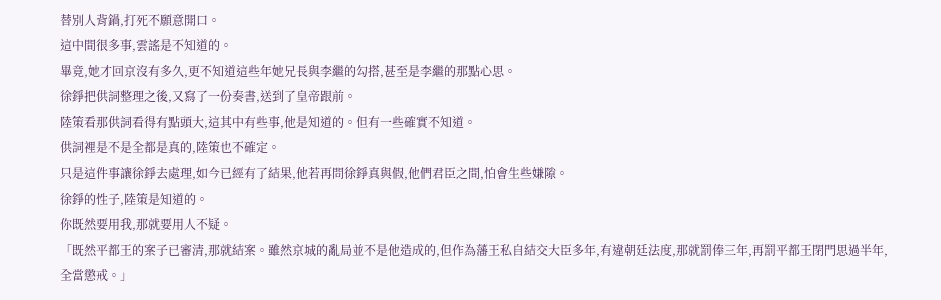替別人背鍋,打死不願意開口。
這中間很多事,雲謠是不知道的。
畢竟,她才回京沒有多久,更不知道這些年她兄長與李繼的勾搭,甚至是李繼的那點心思。
徐錚把供詞整理之後,又寫了一份奏書,送到了皇帝跟前。
陸策看那供詞看得有點頭大,這其中有些事,他是知道的。但有一些確實不知道。
供詞裡是不是全都是真的,陸策也不確定。
只是這件事讓徐錚去處理,如今已經有了結果,他若再問徐錚真與假,他們君臣之間,怕會生些嫌隙。
徐錚的性子,陸策是知道的。
你既然要用我,那就要用人不疑。
「既然平都王的案子已審清,那就結案。雖然京城的亂局並不是他造成的,但作為藩王私自結交大臣多年,有違朝廷法度,那就罰俸三年,再罰平都王閉門思過半年,全當懲戒。」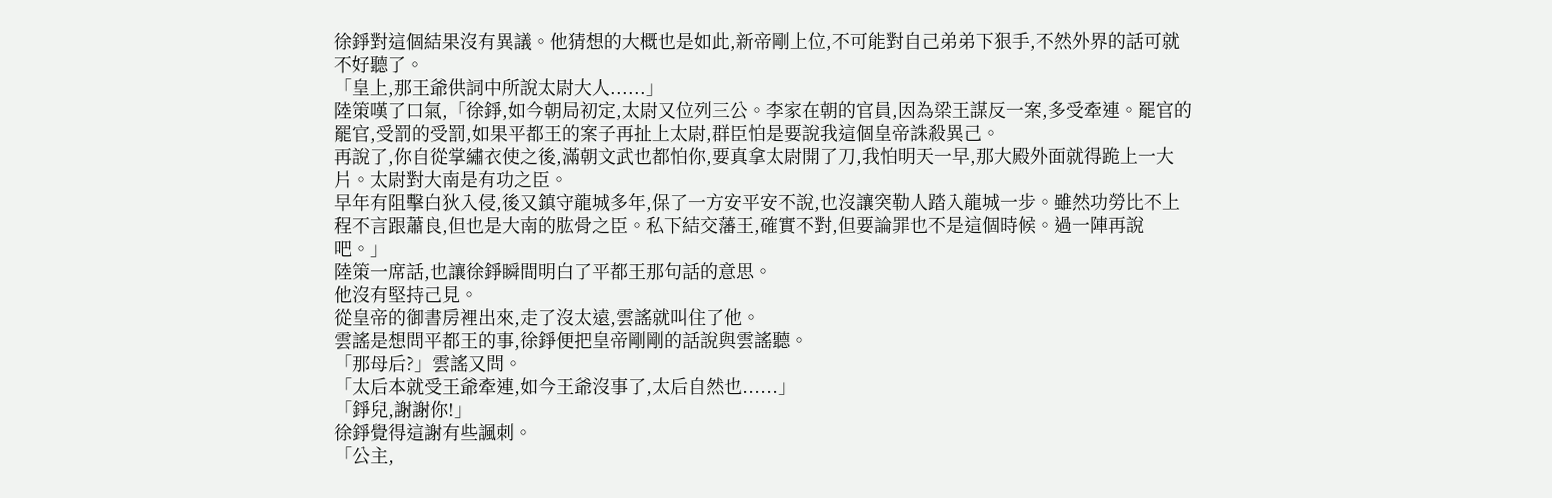徐錚對這個結果沒有異議。他猜想的大概也是如此,新帝剛上位,不可能對自己弟弟下狠手,不然外界的話可就不好聽了。
「皇上,那王爺供詞中所說太尉大人......」
陸策嘆了口氣,「徐錚,如今朝局初定,太尉又位列三公。李家在朝的官員,因為梁王謀反一案,多受牽連。罷官的罷官,受罰的受罰,如果平都王的案子再扯上太尉,群臣怕是要說我這個皇帝誅殺異己。
再說了,你自從掌繡衣使之後,滿朝文武也都怕你,要真拿太尉開了刀,我怕明天一早,那大殿外面就得跪上一大片。太尉對大南是有功之臣。
早年有阻擊白狄入侵,後又鎮守龍城多年,保了一方安平安不說,也沒讓突勒人踏入龍城一步。雖然功勞比不上程不言跟蕭良,但也是大南的肱骨之臣。私下結交藩王,確實不對,但要論罪也不是這個時候。過一陣再說吧。」
陸策一席話,也讓徐錚瞬間明白了平都王那句話的意思。
他沒有堅持己見。
從皇帝的御書房裡出來,走了沒太遠,雲謠就叫住了他。
雲謠是想問平都王的事,徐錚便把皇帝剛剛的話說與雲謠聽。
「那母后?」雲謠又問。
「太后本就受王爺牽連,如今王爺沒事了,太后自然也......」
「錚兒,謝謝你!」
徐錚覺得這謝有些諷刺。
「公主,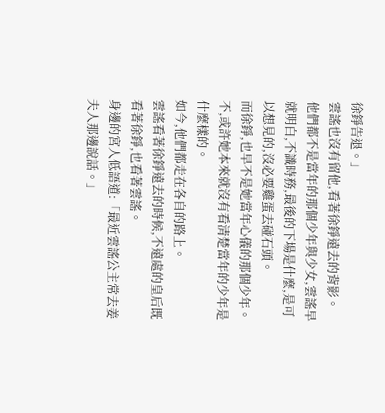徐錚告退。」
雲謠也沒有留他,看著徐錚遠去的背影。
他們都不是當年的那個少年與少女,雲謠早就明白,不識時務,最後的下場是什麼,是可以想見的,沒必要雞蛋去碰石頭。
而徐錚,也早不是她當年心儀的那個少年。
不,或許她本來就沒有看清楚當年的少年是什麼樣的。
如今,他們都走在各自的路上。
雲謠看著徐錚遠去的時候,不遠處的皇后既看著徐錚,也看著雲謠。
身邊的宮人低語道:「最近雲謠公主常去姜夫人那邊說話。」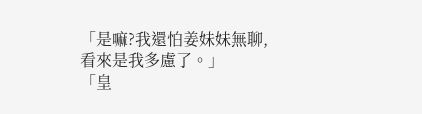「是嘛?我還怕姜妹妹無聊,看來是我多慮了。」
「皇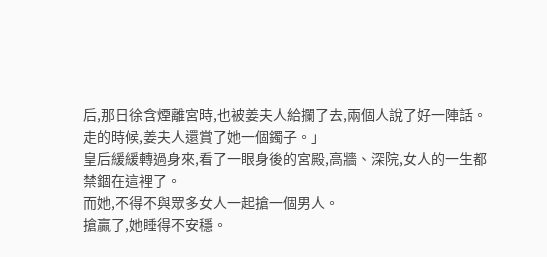后,那日徐含煙離宮時,也被姜夫人給攔了去,兩個人說了好一陣話。走的時候,姜夫人還賞了她一個鐲子。」
皇后緩緩轉過身來,看了一眼身後的宮殿,高牆、深院,女人的一生都禁錮在這裡了。
而她,不得不與眾多女人一起搶一個男人。
搶贏了,她睡得不安穩。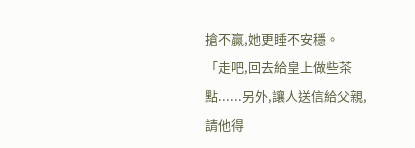搶不贏,她更睡不安穩。
「走吧,回去給皇上做些茶點......另外,讓人送信給父親,請他得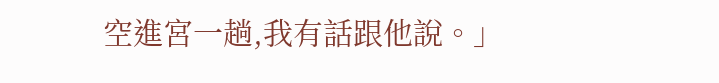空進宮一趟,我有話跟他說。」